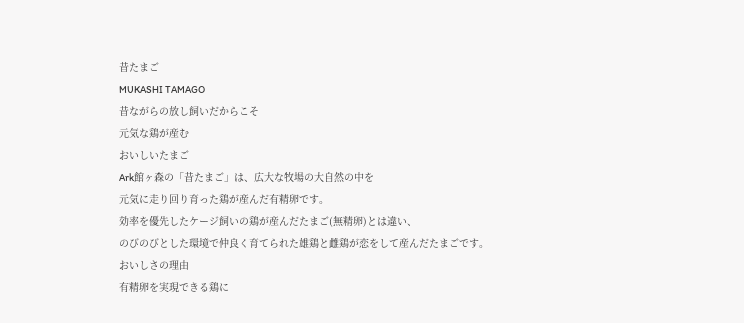昔たまご
MUKASHI TAMAGO
昔ながらの放し飼いだからこそ
元気な鶏が産む
おいしいたまご
Ark館ヶ森の「昔たまご」は、広大な牧場の大自然の中を
元気に走り回り育った鶏が産んだ有精卵です。
効率を優先したケージ飼いの鶏が産んだたまご(無精卵)とは違い、
のびのびとした環境で仲良く育てられた雄鶏と雌鶏が恋をして産んだたまごです。
おいしさの理由
有精卵を実現できる鶏に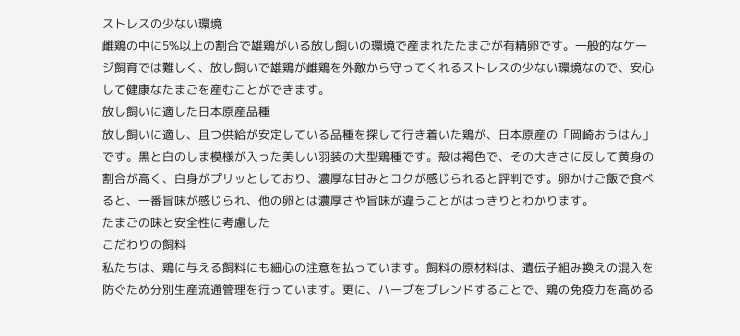ストレスの少ない環境
雌鶏の中に5%以上の割合で雄鶏がいる放し飼いの環境で産まれたたまごが有精卵です。一般的なケージ飼育では難しく、放し飼いで雄鶏が雌鶏を外敵から守ってくれるストレスの少ない環境なので、安心して健康なたまごを産むことができます。
放し飼いに適した日本原産品種
放し飼いに適し、且つ供給が安定している品種を探して行き着いた鶏が、日本原産の「岡崎おうはん」です。黒と白のしま模様が入った美しい羽装の大型鶏種です。殻は褐色で、その大きさに反して黄身の割合が高く、白身がプリッとしており、濃厚な甘みとコクが感じられると評判です。卵かけご飯で食べると、一番旨味が感じられ、他の卵とは濃厚さや旨味が違うことがはっきりとわかります。
たまごの味と安全性に考慮した
こだわりの飼料
私たちは、鶏に与える飼料にも細心の注意を払っています。飼料の原材料は、遺伝子組み換えの混入を防ぐため分別生産流通管理を行っています。更に、ハーブをブレンドすることで、鶏の免疫力を高める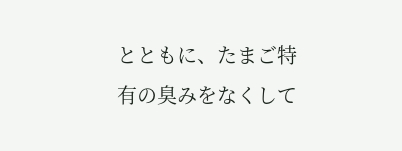とともに、たまご特有の臭みをなくして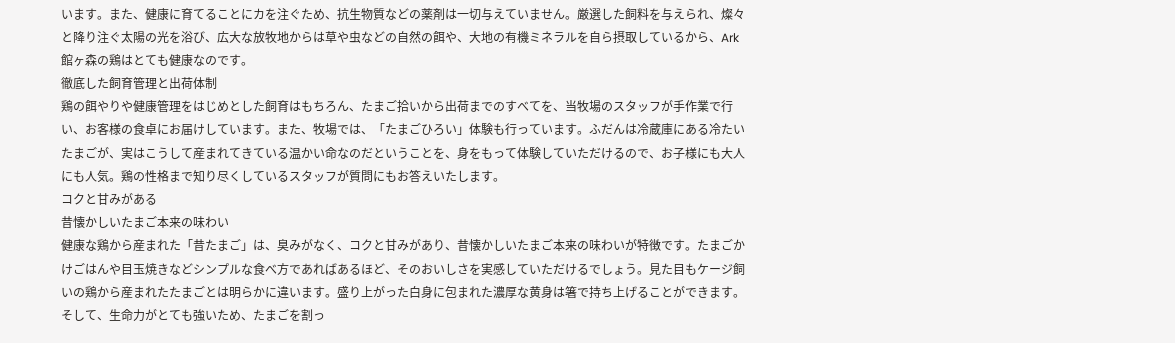います。また、健康に育てることにカを注ぐため、抗生物質などの薬剤は一切与えていません。厳選した飼料を与えられ、燦々と降り注ぐ太陽の光を浴び、広大な放牧地からは草や虫などの自然の餌や、大地の有機ミネラルを自ら摂取しているから、Ark館ヶ森の鶏はとても健康なのです。
徹底した飼育管理と出荷体制
鶏の餌やりや健康管理をはじめとした飼育はもちろん、たまご拾いから出荷までのすべてを、当牧場のスタッフが手作業で行い、お客様の食卓にお届けしています。また、牧場では、「たまごひろい」体験も行っています。ふだんは冷蔵庫にある冷たいたまごが、実はこうして産まれてきている温かい命なのだということを、身をもって体験していただけるので、お子様にも大人にも人気。鶏の性格まで知り尽くしているスタッフが質問にもお答えいたします。
コクと甘みがある
昔懐かしいたまご本来の味わい
健康な鶏から産まれた「昔たまご」は、臭みがなく、コクと甘みがあり、昔懐かしいたまご本来の味わいが特徴です。たまごかけごはんや目玉焼きなどシンプルな食べ方であればあるほど、そのおいしさを実感していただけるでしょう。見た目もケージ飼いの鶏から産まれたたまごとは明らかに違います。盛り上がった白身に包まれた濃厚な黄身は箸で持ち上げることができます。そして、生命力がとても強いため、たまごを割っ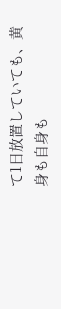て1日放置していても、黄身も自身も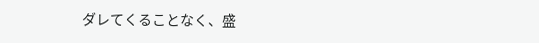ダレてくることなく、盛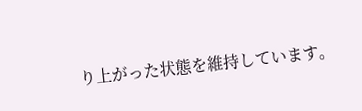り上がった状態を維持しています。